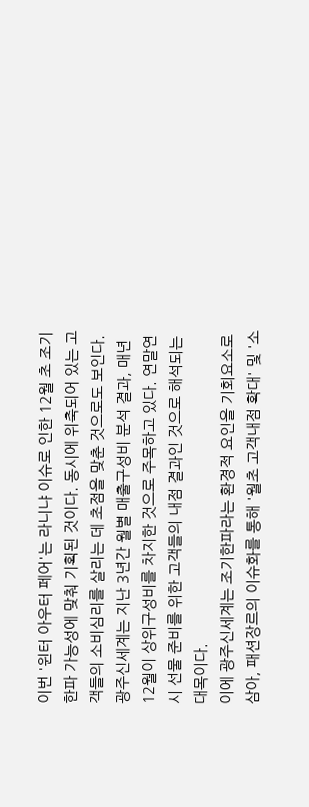이번 '윈터 아우터 페어'는 라니냐 이슈로 인한 12월 초 조기한파 가능성에 맞춰 기획된 것이다. 동시에 위축되어 있는 고객들의 소비심리를 살리는 데 초점을 맞춘 것으로도 보인다.
광주신세계는 지난 3년간 월별 매출구성비 분석 결과, 매년 12월이 상위구성비를 차지한 것으로 주목하고 있다. 연말연시 선물 준비를 위한 고객들의 내점 결과인 것으로 해석되는 대목이다.
이에 광주신세계는 조기한파라는 환경적 요인을 기회요소로 삼아, 패션장르의 이슈화를 통해 '월초 고객내점 확대' 및 '소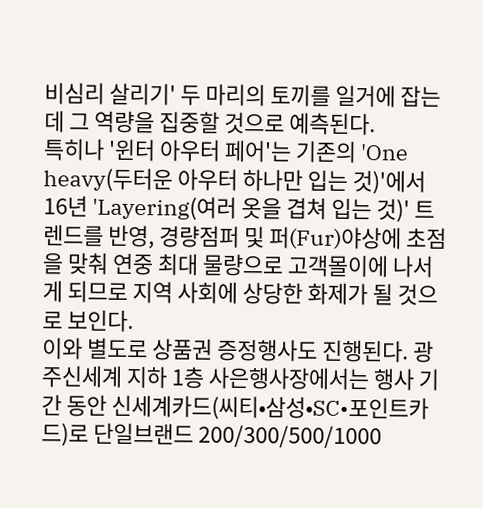비심리 살리기' 두 마리의 토끼를 일거에 잡는 데 그 역량을 집중할 것으로 예측된다.
특히나 '윈터 아우터 페어'는 기존의 'One heavy(두터운 아우터 하나만 입는 것)'에서 16년 'Layering(여러 옷을 겹쳐 입는 것)' 트렌드를 반영, 경량점퍼 및 퍼(Fur)야상에 초점을 맞춰 연중 최대 물량으로 고객몰이에 나서게 되므로 지역 사회에 상당한 화제가 될 것으로 보인다.
이와 별도로 상품권 증정행사도 진행된다. 광주신세계 지하 1층 사은행사장에서는 행사 기간 동안 신세계카드(씨티•삼성•SC•포인트카드)로 단일브랜드 200/300/500/1000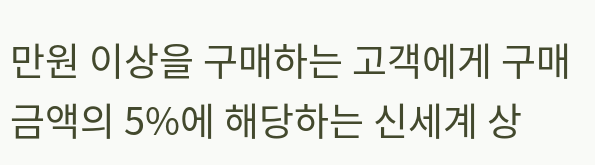만원 이상을 구매하는 고객에게 구매금액의 5%에 해당하는 신세계 상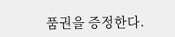품권을 증정한다.